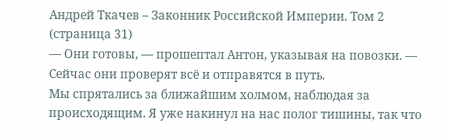Андрей Ткачев – Законник Российской Империи. Том 2 (страница 31)
— Они готовы, — прошептал Антон, указывая на повозки. — Сейчас они проверят всё и отправятся в путь.
Мы спрятались за ближайшим холмом, наблюдая за происходящим. Я уже накинул на нас полог тишины, так что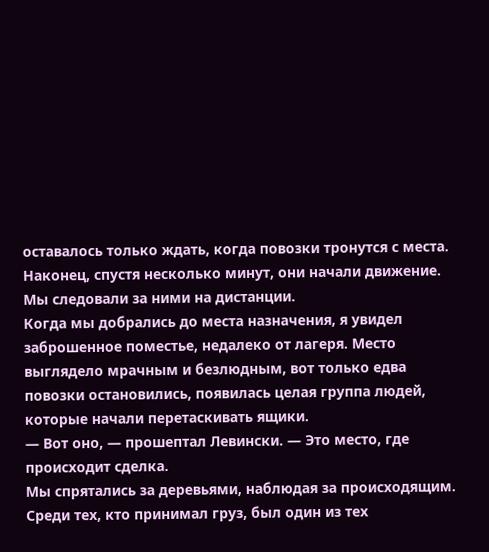оставалось только ждать, когда повозки тронутся с места. Наконец, спустя несколько минут, они начали движение. Мы следовали за ними на дистанции.
Когда мы добрались до места назначения, я увидел заброшенное поместье, недалеко от лагеря. Место выглядело мрачным и безлюдным, вот только едва повозки остановились, появилась целая группа людей, которые начали перетаскивать ящики.
— Вот оно, — прошептал Левински. — Это место, где происходит сделка.
Мы спрятались за деревьями, наблюдая за происходящим. Среди тех, кто принимал груз, был один из тех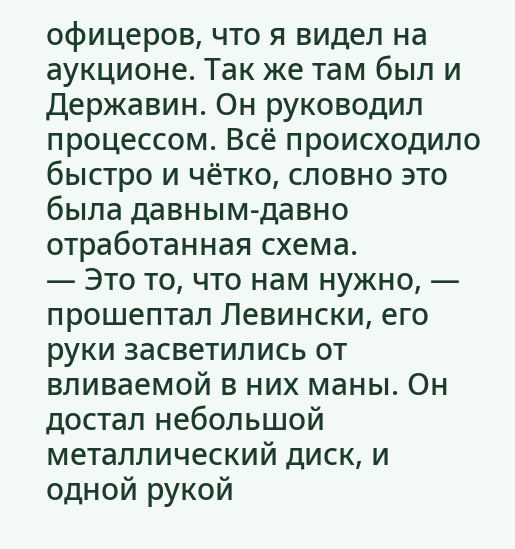офицеров, что я видел на аукционе. Так же там был и Державин. Он руководил процессом. Всё происходило быстро и чётко, словно это была давным-давно отработанная схема.
— Это то, что нам нужно, — прошептал Левински, его руки засветились от вливаемой в них маны. Он достал небольшой металлический диск, и одной рукой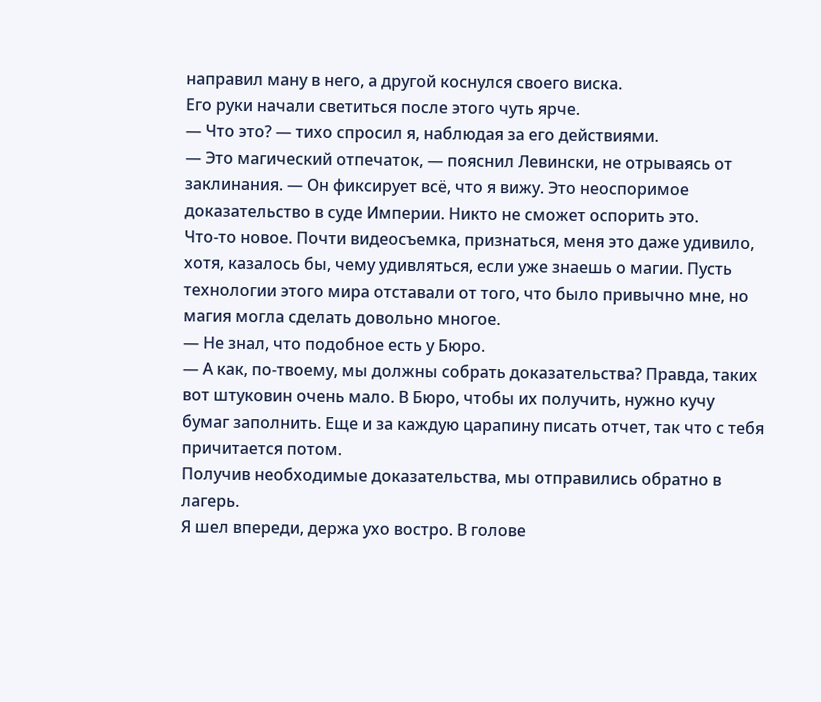направил ману в него, а другой коснулся своего виска.
Его руки начали светиться после этого чуть ярче.
— Что это? — тихо спросил я, наблюдая за его действиями.
— Это магический отпечаток, — пояснил Левински, не отрываясь от заклинания. — Он фиксирует всё, что я вижу. Это неоспоримое доказательство в суде Империи. Никто не сможет оспорить это.
Что-то новое. Почти видеосъемка, признаться, меня это даже удивило, хотя, казалось бы, чему удивляться, если уже знаешь о магии. Пусть технологии этого мира отставали от того, что было привычно мне, но магия могла сделать довольно многое.
— Не знал, что подобное есть у Бюро.
— А как, по-твоему, мы должны собрать доказательства? Правда, таких вот штуковин очень мало. В Бюро, чтобы их получить, нужно кучу бумаг заполнить. Еще и за каждую царапину писать отчет, так что с тебя причитается потом.
Получив необходимые доказательства, мы отправились обратно в лагерь.
Я шел впереди, держа ухо востро. В голове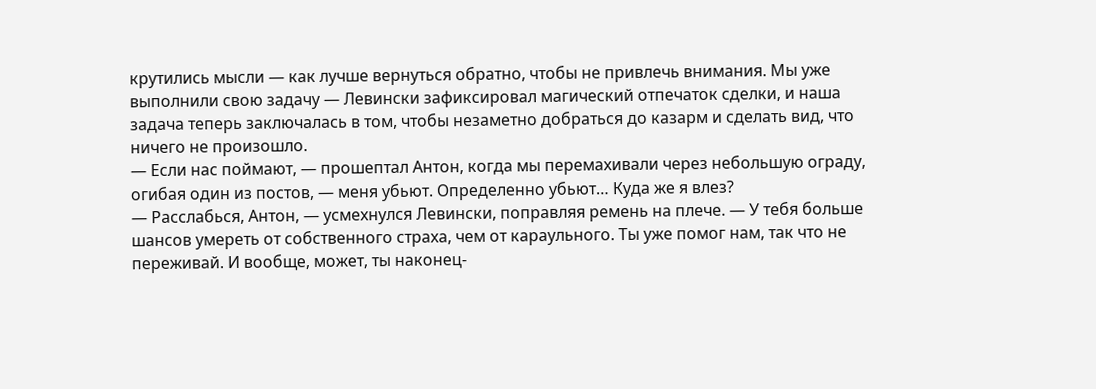крутились мысли — как лучше вернуться обратно, чтобы не привлечь внимания. Мы уже выполнили свою задачу — Левински зафиксировал магический отпечаток сделки, и наша задача теперь заключалась в том, чтобы незаметно добраться до казарм и сделать вид, что ничего не произошло.
— Если нас поймают, — прошептал Антон, когда мы перемахивали через небольшую ограду, огибая один из постов, — меня убьют. Определенно убьют… Куда же я влез?
— Расслабься, Антон, — усмехнулся Левински, поправляя ремень на плече. — У тебя больше шансов умереть от собственного страха, чем от караульного. Ты уже помог нам, так что не переживай. И вообще, может, ты наконец-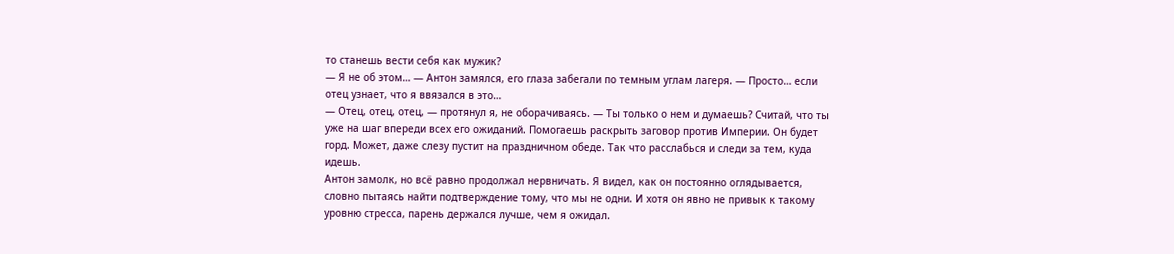то станешь вести себя как мужик?
— Я не об этом… — Антон замялся, его глаза забегали по темным углам лагеря. — Просто… если отец узнает, что я ввязался в это…
— Отец, отец, отец, — протянул я, не оборачиваясь. — Ты только о нем и думаешь? Считай, что ты уже на шаг впереди всех его ожиданий. Помогаешь раскрыть заговор против Империи. Он будет горд. Может, даже слезу пустит на праздничном обеде. Так что расслабься и следи за тем, куда идешь.
Антон замолк, но всё равно продолжал нервничать. Я видел, как он постоянно оглядывается, словно пытаясь найти подтверждение тому, что мы не одни. И хотя он явно не привык к такому уровню стресса, парень держался лучше, чем я ожидал.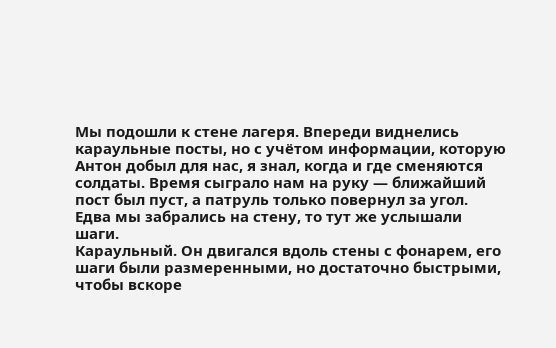Мы подошли к стене лагеря. Впереди виднелись караульные посты, но с учётом информации, которую Антон добыл для нас, я знал, когда и где сменяются солдаты. Время сыграло нам на руку — ближайший пост был пуст, а патруль только повернул за угол.
Едва мы забрались на стену, то тут же услышали шаги.
Караульный. Он двигался вдоль стены с фонарем, его шаги были размеренными, но достаточно быстрыми, чтобы вскоре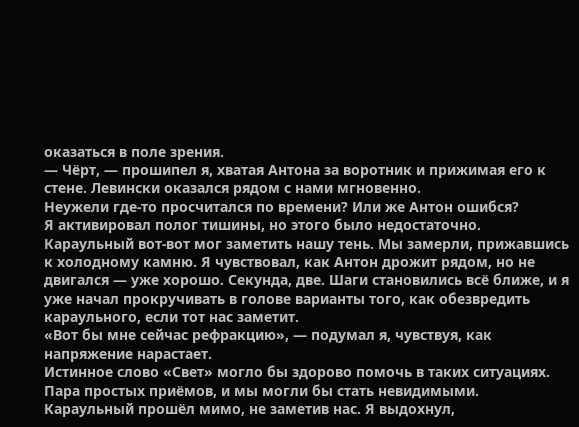оказаться в поле зрения.
— Чёрт, — прошипел я, хватая Антона за воротник и прижимая его к стене. Левински оказался рядом с нами мгновенно.
Неужели где-то просчитался по времени? Или же Антон ошибся?
Я активировал полог тишины, но этого было недостаточно. Караульный вот-вот мог заметить нашу тень. Мы замерли, прижавшись к холодному камню. Я чувствовал, как Антон дрожит рядом, но не двигался — уже хорошо. Секунда, две. Шаги становились всё ближе, и я уже начал прокручивать в голове варианты того, как обезвредить караульного, если тот нас заметит.
«Вот бы мне сейчас рефракцию», — подумал я, чувствуя, как напряжение нарастает.
Истинное слово «Свет» могло бы здорово помочь в таких ситуациях. Пара простых приёмов, и мы могли бы стать невидимыми.
Караульный прошёл мимо, не заметив нас. Я выдохнул,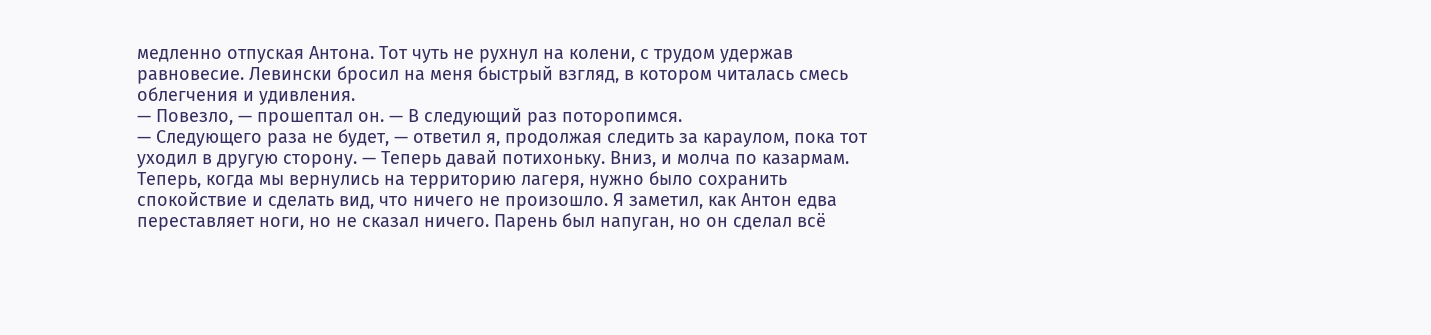медленно отпуская Антона. Тот чуть не рухнул на колени, с трудом удержав равновесие. Левински бросил на меня быстрый взгляд, в котором читалась смесь облегчения и удивления.
— Повезло, — прошептал он. — В следующий раз поторопимся.
— Следующего раза не будет, — ответил я, продолжая следить за караулом, пока тот уходил в другую сторону. — Теперь давай потихоньку. Вниз, и молча по казармам.
Теперь, когда мы вернулись на территорию лагеря, нужно было сохранить спокойствие и сделать вид, что ничего не произошло. Я заметил, как Антон едва переставляет ноги, но не сказал ничего. Парень был напуган, но он сделал всё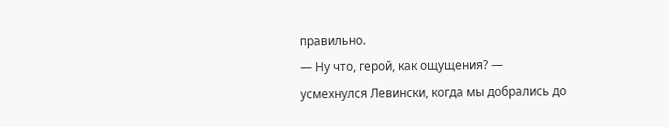правильно.
— Ну что, герой, как ощущения? — усмехнулся Левински, когда мы добрались до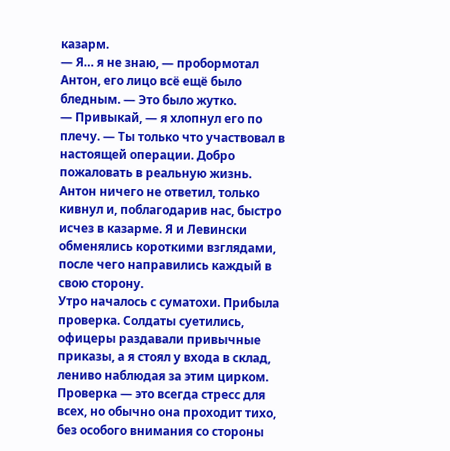казарм.
— Я… я не знаю, — пробормотал Антон, его лицо всё ещё было бледным. — Это было жутко.
— Привыкай, — я хлопнул его по плечу. — Ты только что участвовал в настоящей операции. Добро пожаловать в реальную жизнь.
Антон ничего не ответил, только кивнул и, поблагодарив нас, быстро исчез в казарме. Я и Левински обменялись короткими взглядами, после чего направились каждый в свою сторону.
Утро началось с суматохи. Прибыла проверка. Солдаты суетились, офицеры раздавали привычные приказы, а я стоял у входа в склад, лениво наблюдая за этим цирком. Проверка — это всегда стресс для всех, но обычно она проходит тихо, без особого внимания со стороны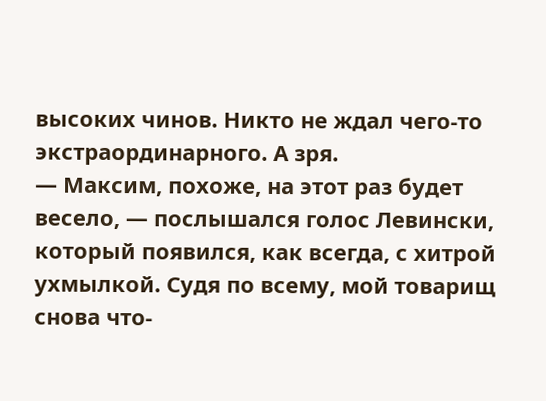высоких чинов. Никто не ждал чего-то экстраординарного. А зря.
— Максим, похоже, на этот раз будет весело, — послышался голос Левински, который появился, как всегда, с хитрой ухмылкой. Судя по всему, мой товарищ снова что-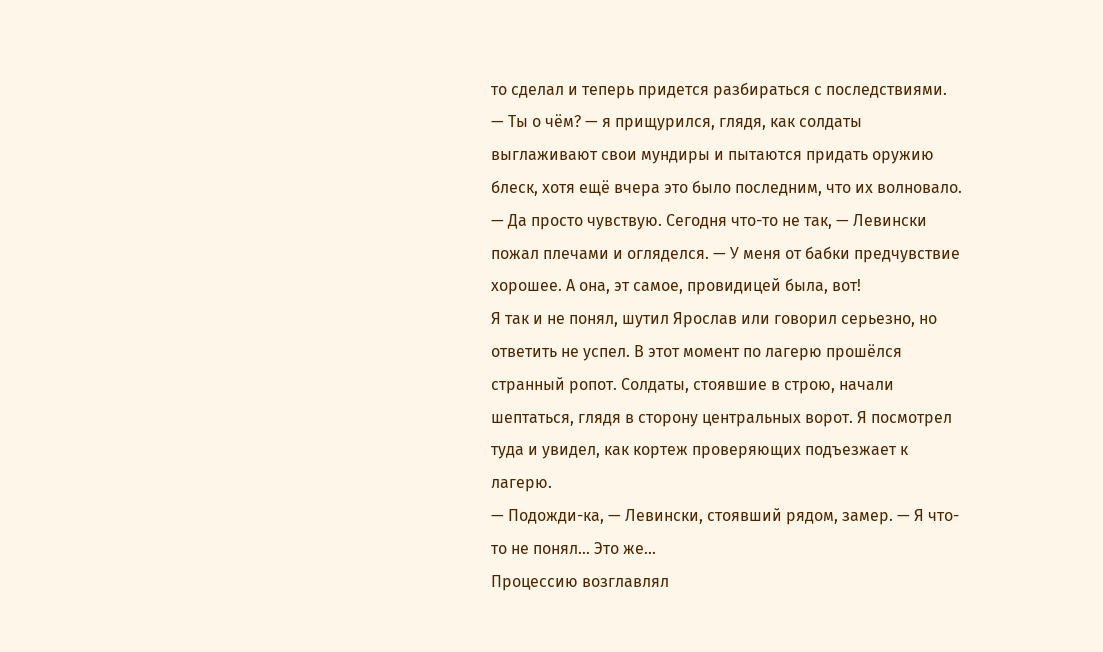то сделал и теперь придется разбираться с последствиями.
— Ты о чём? — я прищурился, глядя, как солдаты выглаживают свои мундиры и пытаются придать оружию блеск, хотя ещё вчера это было последним, что их волновало.
— Да просто чувствую. Сегодня что-то не так, — Левински пожал плечами и огляделся. — У меня от бабки предчувствие хорошее. А она, эт самое, провидицей была, вот!
Я так и не понял, шутил Ярослав или говорил серьезно, но ответить не успел. В этот момент по лагерю прошёлся странный ропот. Солдаты, стоявшие в строю, начали шептаться, глядя в сторону центральных ворот. Я посмотрел туда и увидел, как кортеж проверяющих подъезжает к лагерю.
— Подожди-ка, — Левински, стоявший рядом, замер. — Я что-то не понял… Это же…
Процессию возглавлял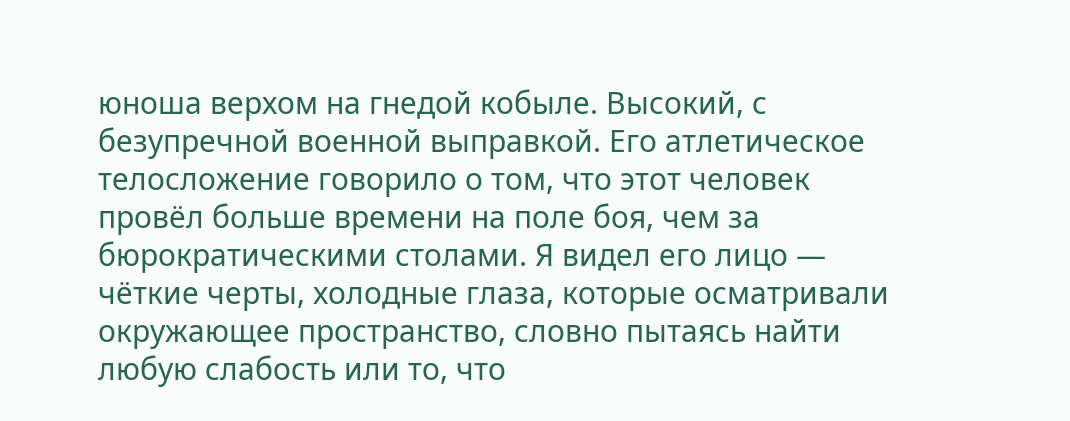юноша верхом на гнедой кобыле. Высокий, с безупречной военной выправкой. Его атлетическое телосложение говорило о том, что этот человек провёл больше времени на поле боя, чем за бюрократическими столами. Я видел его лицо — чёткие черты, холодные глаза, которые осматривали окружающее пространство, словно пытаясь найти любую слабость или то, что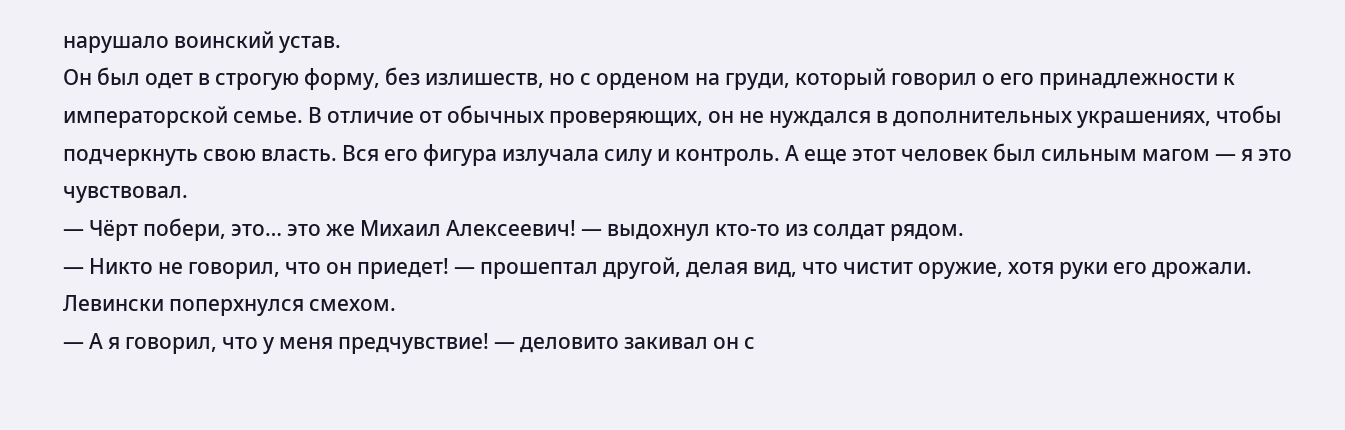нарушало воинский устав.
Он был одет в строгую форму, без излишеств, но с орденом на груди, который говорил о его принадлежности к императорской семье. В отличие от обычных проверяющих, он не нуждался в дополнительных украшениях, чтобы подчеркнуть свою власть. Вся его фигура излучала силу и контроль. А еще этот человек был сильным магом — я это чувствовал.
— Чёрт побери, это… это же Михаил Алексеевич! — выдохнул кто-то из солдат рядом.
— Никто не говорил, что он приедет! — прошептал другой, делая вид, что чистит оружие, хотя руки его дрожали.
Левински поперхнулся смехом.
— А я говорил, что у меня предчувствие! — деловито закивал он с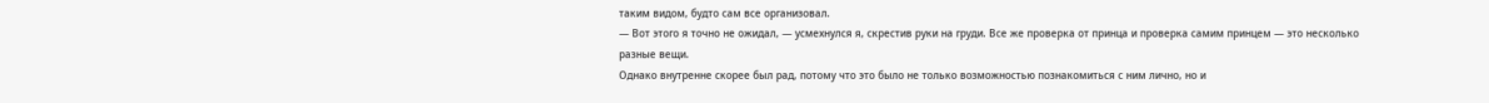таким видом, будто сам все организовал.
— Вот этого я точно не ожидал, — усмехнулся я, скрестив руки на груди. Все же проверка от принца и проверка самим принцем — это несколько разные вещи.
Однако внутренне скорее был рад, потому что это было не только возможностью познакомиться с ним лично, но и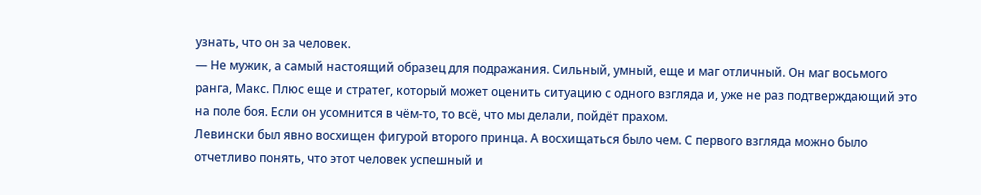узнать, что он за человек.
— Не мужик, а самый настоящий образец для подражания. Сильный, умный, еще и маг отличный. Он маг восьмого ранга, Макс. Плюс еще и стратег, который может оценить ситуацию с одного взгляда и, уже не раз подтверждающий это на поле боя. Если он усомнится в чём-то, то всё, что мы делали, пойдёт прахом.
Левински был явно восхищен фигурой второго принца. А восхищаться было чем. С первого взгляда можно было отчетливо понять, что этот человек успешный и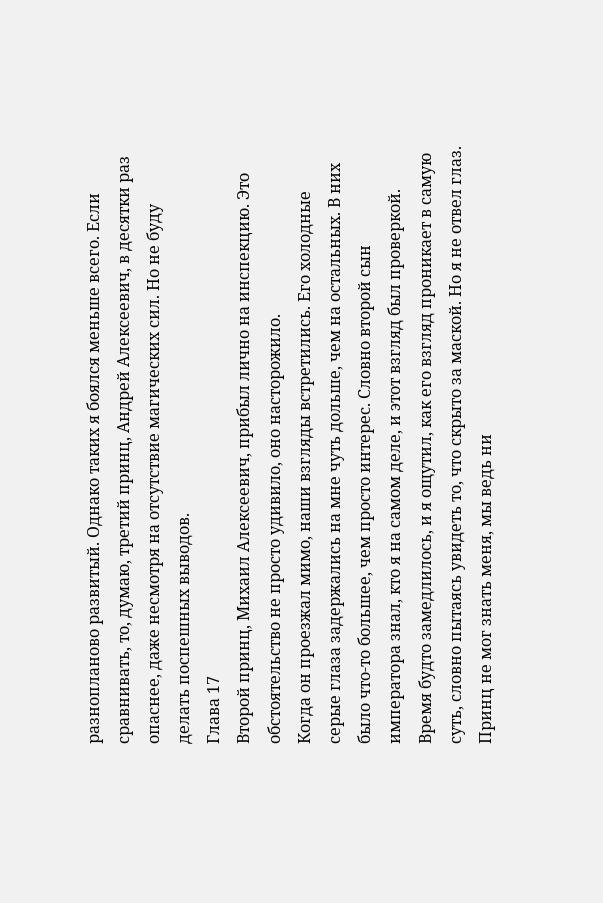разнопланово развитый. Однако таких я боялся меньше всего. Если сравнивать, то, думаю, третий принц, Андрей Алексеевич, в десятки раз опаснее, даже несмотря на отсутствие магических сил. Но не буду делать поспешных выводов.
Глава 17
Второй принц, Михаил Алексеевич, прибыл лично на инспекцию. Это обстоятельство не просто удивило, оно насторожило.
Когда он проезжал мимо, наши взгляды встретились. Его холодные серые глаза задержались на мне чуть дольше, чем на остальных. В них было что-то большее, чем просто интерес. Словно второй сын императора знал, кто я на самом деле, и этот взгляд был проверкой. Время будто замедлилось, и я ощутил, как его взгляд проникает в самую суть, словно пытаясь увидеть то, что скрыто за маской. Но я не отвел глаз. Принц не мог знать меня, мы ведь ни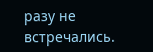разу не встречались.